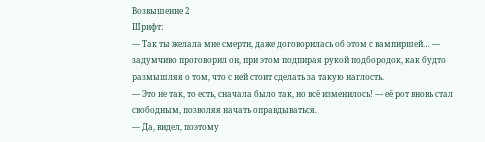Возвышение 2
Шрифт:
— Так ты желала мне смерти, даже договорилась об этом с вампиршей… — задумчиво проговорил он, при этом подпирая рукой подбородок, как будто размышляя о том, что с ней стоит сделать за такую наглость.
— Это не так, то есть, сначала было так, но всё изменилось! — её рот вновь стал свободным, позволяя начать оправдываться.
— Да, видел, поэтому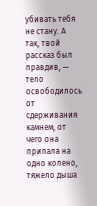убивать тебя не стану. А так, твой рассказ был правдив, — тело освободилось от сдерживания камнем, от чего она припала на одно колено, тяжело дыша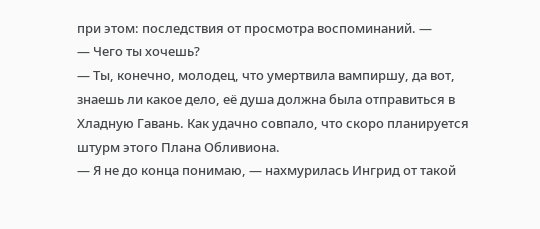при этом: последствия от просмотра воспоминаний. —
— Чего ты хочешь?
— Ты, конечно, молодец, что умертвила вампиршу, да вот, знаешь ли какое дело, её душа должна была отправиться в Хладную Гавань. Как удачно совпало, что скоро планируется штурм этого Плана Обливиона.
— Я не до конца понимаю, — нахмурилась Ингрид от такой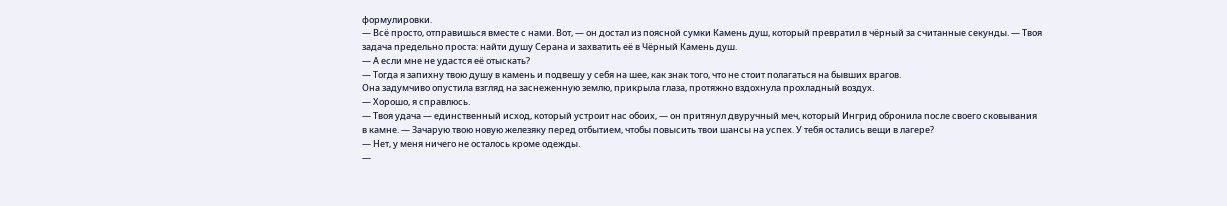формулировки.
— Всё просто, отправишься вместе с нами. Вот, — он достал из поясной сумки Камень душ, который превратил в чёрный за считанные секунды. — Твоя задача предельно проста: найти душу Серана и захватить её в Чёрный Камень душ.
— А если мне не удастся её отыскать?
— Тогда я запихну твою душу в камень и подвешу у себя на шее, как знак того, что не стоит полагаться на бывших врагов.
Она задумчиво опустила взгляд на заснеженную землю, прикрыла глаза, протяжно вздохнула прохладный воздух.
— Хорошо, я справлюсь.
— Твоя удача — единственный исход, который устроит нас обоих, — он притянул двуручный меч, который Ингрид обронила после своего сковывания в камне. — Зачарую твою новую железяку перед отбытием, чтобы повысить твои шансы на успех. У тебя остались вещи в лагере?
— Нет, у меня ничего не осталось кроме одежды.
—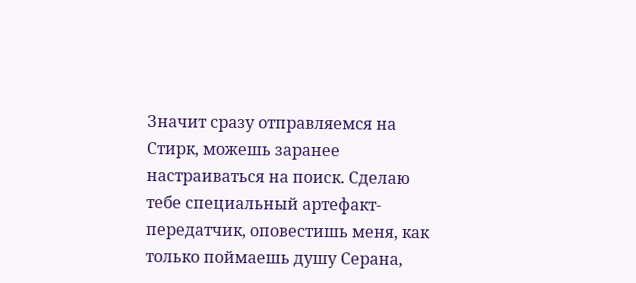Значит сразу отправляемся на Стирк, можешь заранее настраиваться на поиск. Сделаю тебе специальный артефакт-передатчик, оповестишь меня, как только поймаешь душу Серана,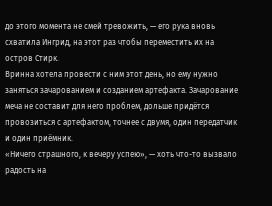до этого момента не смей тревожить, — его рука вновь схватила Ингрид, на этот раз чтобы переместить их на остров Стирк.
Вринна хотела провести с ним этот день, но ему нужно заняться зачарованием и созданием артефакта. Зачарование меча не составит для него проблем, дольше придётся провозиться с артефактом, точнее с двумя, один передатчик и один приёмник.
«Ничего страшного, к вечеру успею», — хоть что-то вызвало радость на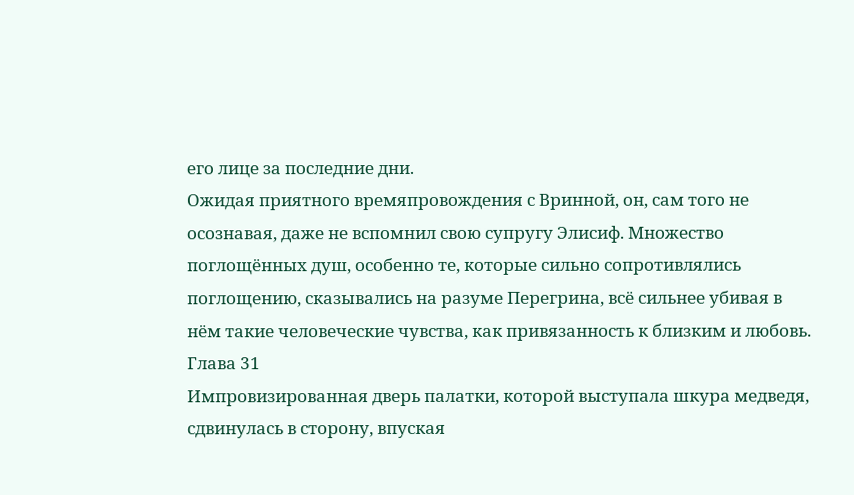его лице за последние дни.
Ожидая приятного времяпровождения с Вринной, он, сам того не осознавая, даже не вспомнил свою супругу Элисиф. Множество поглощённых душ, особенно те, которые сильно сопротивлялись поглощению, сказывались на разуме Перегрина, всё сильнее убивая в нём такие человеческие чувства, как привязанность к близким и любовь.
Глава 31
Импровизированная дверь палатки, которой выступала шкура медведя, сдвинулась в сторону, впуская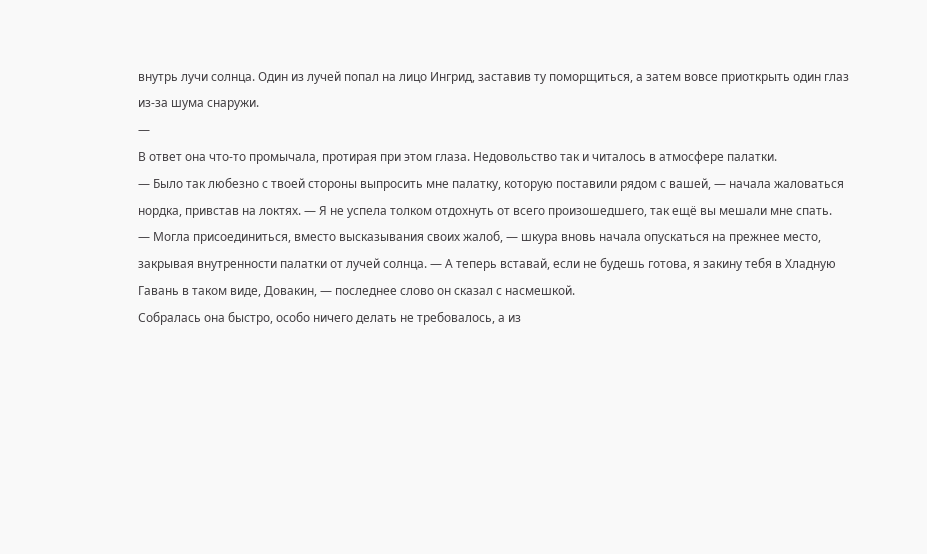внутрь лучи солнца. Один из лучей попал на лицо Ингрид, заставив ту поморщиться, а затем вовсе приоткрыть один глаз из-за шума снаружи.
—
В ответ она что-то промычала, протирая при этом глаза. Недовольство так и читалось в атмосфере палатки.
— Было так любезно с твоей стороны выпросить мне палатку, которую поставили рядом с вашей, — начала жаловаться нордка, привстав на локтях. — Я не успела толком отдохнуть от всего произошедшего, так ещё вы мешали мне спать.
— Могла присоединиться, вместо высказывания своих жалоб, — шкура вновь начала опускаться на прежнее место, закрывая внутренности палатки от лучей солнца. — А теперь вставай, если не будешь готова, я закину тебя в Хладную Гавань в таком виде, Довакин, — последнее слово он сказал с насмешкой.
Собралась она быстро, особо ничего делать не требовалось, а из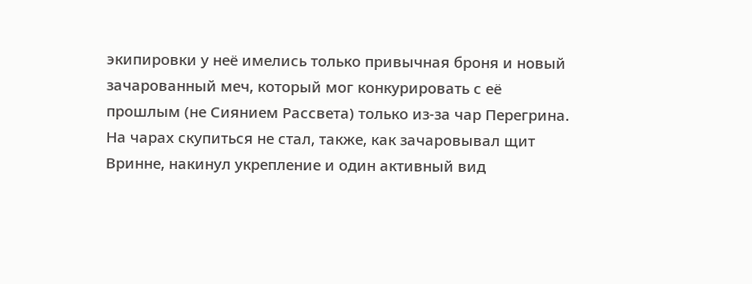экипировки у неё имелись только привычная броня и новый зачарованный меч, который мог конкурировать с её прошлым (не Сиянием Рассвета) только из-за чар Перегрина.
На чарах скупиться не стал, также, как зачаровывал щит Вринне, накинул укрепление и один активный вид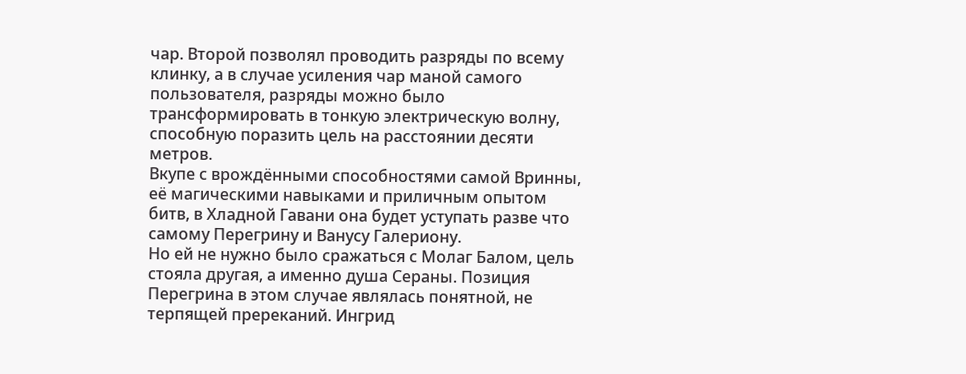чар. Второй позволял проводить разряды по всему клинку, а в случае усиления чар маной самого пользователя, разряды можно было трансформировать в тонкую электрическую волну, способную поразить цель на расстоянии десяти метров.
Вкупе с врождёнными способностями самой Вринны, её магическими навыками и приличным опытом битв, в Хладной Гавани она будет уступать разве что самому Перегрину и Ванусу Галериону.
Но ей не нужно было сражаться с Молаг Балом, цель стояла другая, а именно душа Сераны. Позиция Перегрина в этом случае являлась понятной, не терпящей пререканий. Ингрид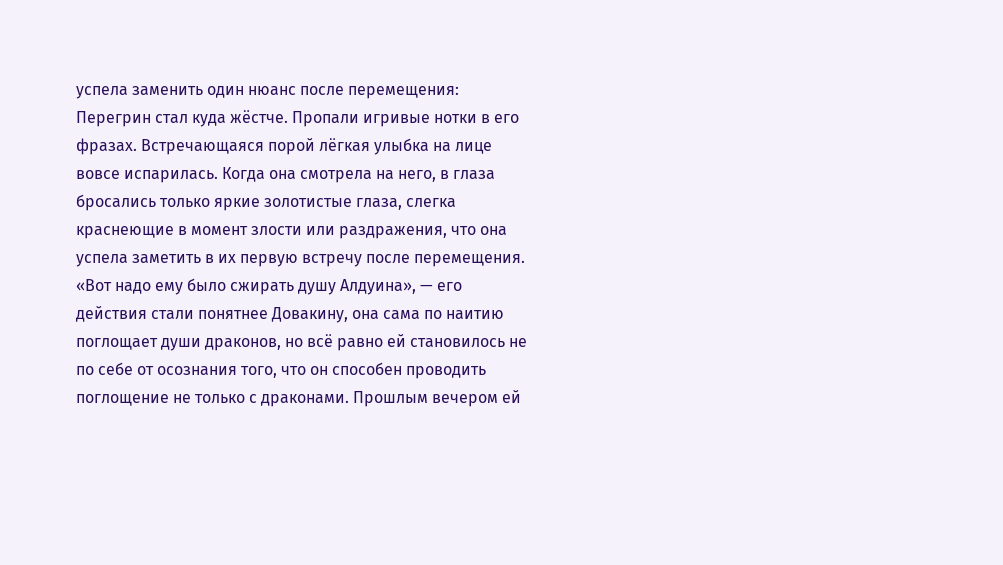успела заменить один нюанс после перемещения: Перегрин стал куда жёстче. Пропали игривые нотки в его фразах. Встречающаяся порой лёгкая улыбка на лице вовсе испарилась. Когда она смотрела на него, в глаза бросались только яркие золотистые глаза, слегка краснеющие в момент злости или раздражения, что она успела заметить в их первую встречу после перемещения.
«Вот надо ему было сжирать душу Алдуина», — его действия стали понятнее Довакину, она сама по наитию поглощает души драконов, но всё равно ей становилось не по себе от осознания того, что он способен проводить поглощение не только с драконами. Прошлым вечером ей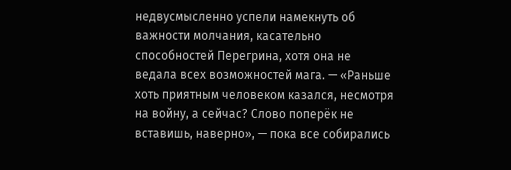недвусмысленно успели намекнуть об важности молчания, касательно способностей Перегрина, хотя она не ведала всех возможностей мага. — «Раньше хоть приятным человеком казался, несмотря на войну, а сейчас? Слово поперёк не вставишь, наверно», — пока все собирались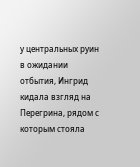у центральных руин в ожидании отбытия, Ингрид кидала взгляд на Перегрина, рядом с которым стояла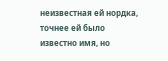неизвестная ей нордка, точнее ей было известно имя, но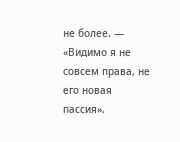не более. — «Видимо я не совсем права, не его новая пассия».